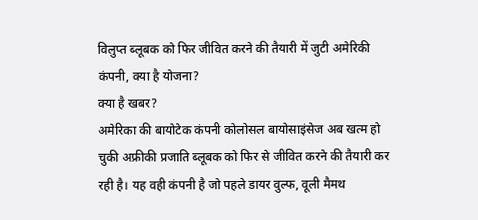विलुप्त ब्लूबक को फिर जीवित करने की तैयारी में जुटी अमेरिकी कंपनी, क्या है योजना?
क्या है खबर?
अमेरिका की बायोटेक कंपनी कोलोसल बायोसाइंसेज अब खत्म हो चुकी अफ्रीकी प्रजाति ब्लूबक को फिर से जीवित करने की तैयारी कर रही है। यह वही कंपनी है जो पहले डायर वुल्फ, वूली मैमथ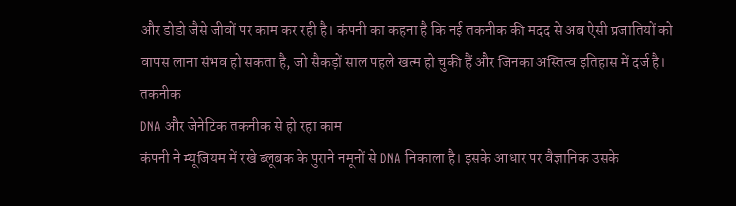और डोडो जैसे जीवों पर काम कर रही है। कंपनी का कहना है कि नई तकनीक की मदद से अब ऐसी प्रजातियों को वापस लाना संभव हो सकता है, जो सैकड़ों साल पहले खत्म हो चुकी हैं और जिनका अस्तित्व इतिहास में दर्ज है।
तकनीक
DNA और जेनेटिक तकनीक से हो रहा काम
कंपनी ने म्यूजियम में रखे ब्लूबक के पुराने नमूनों से DNA निकाला है। इसके आधार पर वैज्ञानिक उसके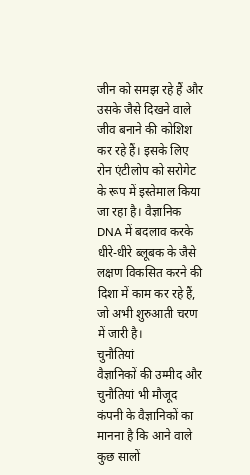जीन को समझ रहे हैं और उसके जैसे दिखने वाले जीव बनाने की कोशिश कर रहे हैं। इसके लिए रोन एंटीलोप को सरोगेट के रूप में इस्तेमाल किया जा रहा है। वैज्ञानिक DNA में बदलाव करके धीरे-धीरे ब्लूबक के जैसे लक्षण विकसित करने की दिशा में काम कर रहे हैं, जो अभी शुरुआती चरण में जारी है।
चुनौतियां
वैज्ञानिकों की उम्मीद और चुनौतियां भी मौजूद
कंपनी के वैज्ञानिकों का मानना है कि आने वाले कुछ सालों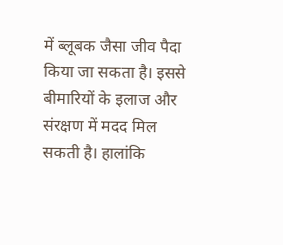में ब्लूबक जैसा जीव पैदा किया जा सकता है। इससे बीमारियों के इलाज और संरक्षण में मदद मिल सकती है। हालांकि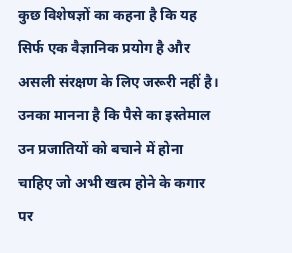कुछ विशेषज्ञों का कहना है कि यह सिर्फ एक वैज्ञानिक प्रयोग है और असली संरक्षण के लिए जरूरी नहीं है। उनका मानना है कि पैसे का इस्तेमाल उन प्रजातियों को बचाने में होना चाहिए जो अभी खत्म होने के कगार पर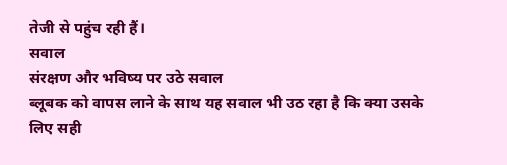तेजी से पहुंच रही हैं।
सवाल
संरक्षण और भविष्य पर उठे सवाल
ब्लूबक को वापस लाने के साथ यह सवाल भी उठ रहा है कि क्या उसके लिए सही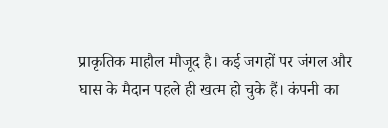प्राकृतिक माहौल मौजूद है। कई जगहों पर जंगल और घास के मैदान पहले ही खत्म हो चुके हैं। कंपनी का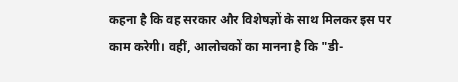कहना है कि वह सरकार और विशेषज्ञों के साथ मिलकर इस पर काम करेगी। वहीं, आलोचकों का मानना है कि "डी-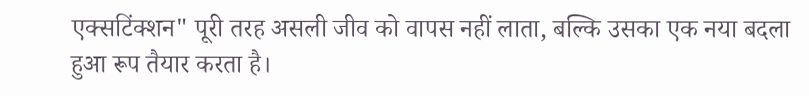एक्सटिंक्शन" पूरी तरह असली जीव को वापस नहीं लाता, बल्कि उसका एक नया बदला हुआ रूप तैयार करता है।